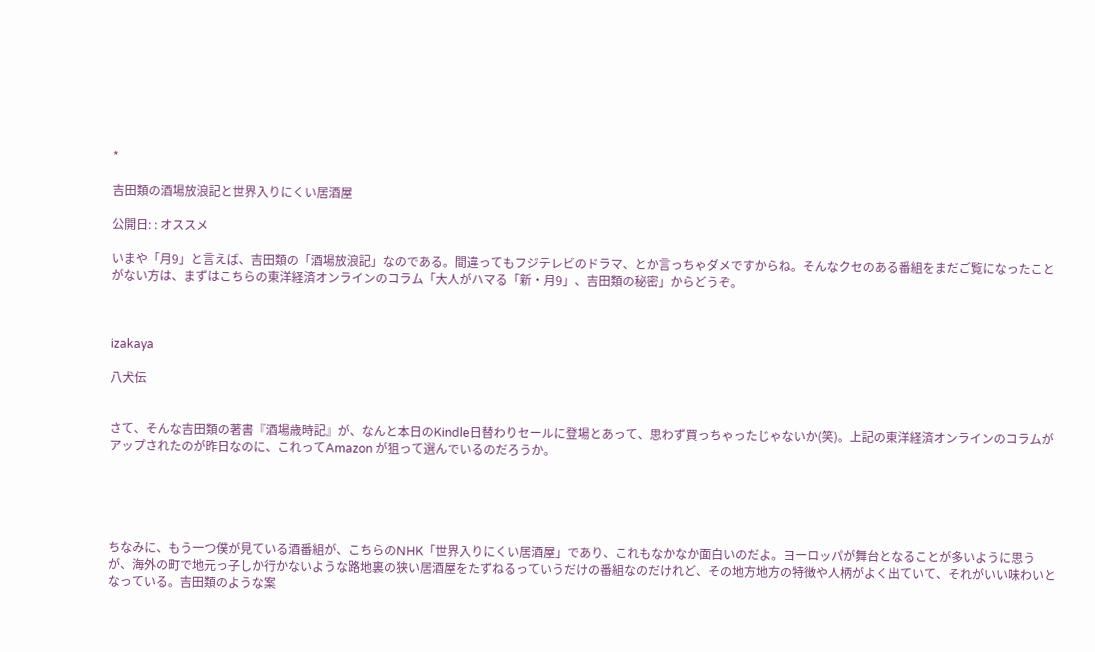*

吉田類の酒場放浪記と世界入りにくい居酒屋

公開日: : オススメ

いまや「月9」と言えば、吉田類の「酒場放浪記」なのである。間違ってもフジテレビのドラマ、とか言っちゃダメですからね。そんなクセのある番組をまだご覧になったことがない方は、まずはこちらの東洋経済オンラインのコラム「大人がハマる「新・月9」、吉田類の秘密」からどうぞ。



izakaya

八犬伝


さて、そんな吉田類の著書『酒場歳時記』が、なんと本日のKindle日替わりセールに登場とあって、思わず買っちゃったじゃないか(笑)。上記の東洋経済オンラインのコラムがアップされたのが昨日なのに、これってAmazon が狙って選んでいるのだろうか。





ちなみに、もう一つ僕が見ている酒番組が、こちらのNHK「世界入りにくい居酒屋」であり、これもなかなか面白いのだよ。ヨーロッパが舞台となることが多いように思うが、海外の町で地元っ子しか行かないような路地裏の狭い居酒屋をたずねるっていうだけの番組なのだけれど、その地方地方の特徴や人柄がよく出ていて、それがいい味わいとなっている。吉田類のような案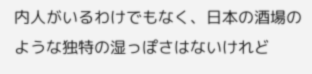内人がいるわけでもなく、日本の酒場のような独特の湿っぽさはないけれど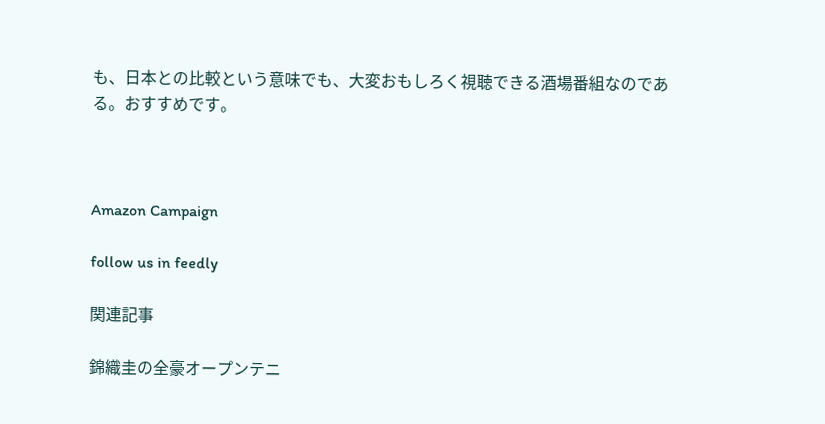も、日本との比較という意味でも、大変おもしろく視聴できる酒場番組なのである。おすすめです。



Amazon Campaign

follow us in feedly

関連記事

錦織圭の全豪オープンテニ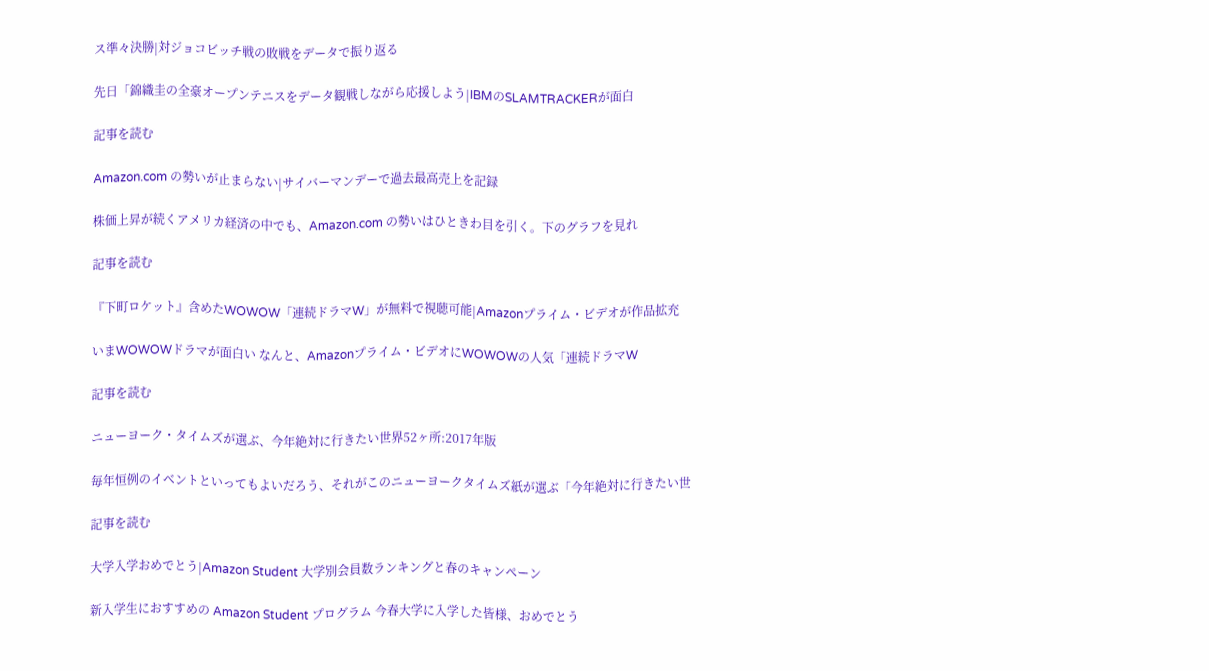ス準々決勝|対ジョコビッチ戦の敗戦をデータで振り返る

先日「錦織圭の全豪オープンテニスをデータ観戦しながら応援しよう|IBMのSLAMTRACKERが面白

記事を読む

Amazon.com の勢いが止まらない|サイバーマンデーで過去最高売上を記録

株価上昇が続くアメリカ経済の中でも、Amazon.com の勢いはひときわ目を引く。下のグラフを見れ

記事を読む

『下町ロケット』含めたWOWOW「連続ドラマW」が無料で視聴可能|Amazonプライム・ビデオが作品拡充

いまWOWOWドラマが面白い なんと、Amazonプライム・ビデオにWOWOWの人気「連続ドラマW

記事を読む

ニューヨーク・タイムズが選ぶ、今年絶対に行きたい世界52ヶ所:2017年版

毎年恒例のイベントといってもよいだろう、それがこのニューヨークタイムズ紙が選ぶ「今年絶対に行きたい世

記事を読む

大学入学おめでとう|Amazon Student 大学別会員数ランキングと春のキャンペーン

新入学生におすすめの Amazon Student プログラム 今春大学に入学した皆様、おめでとう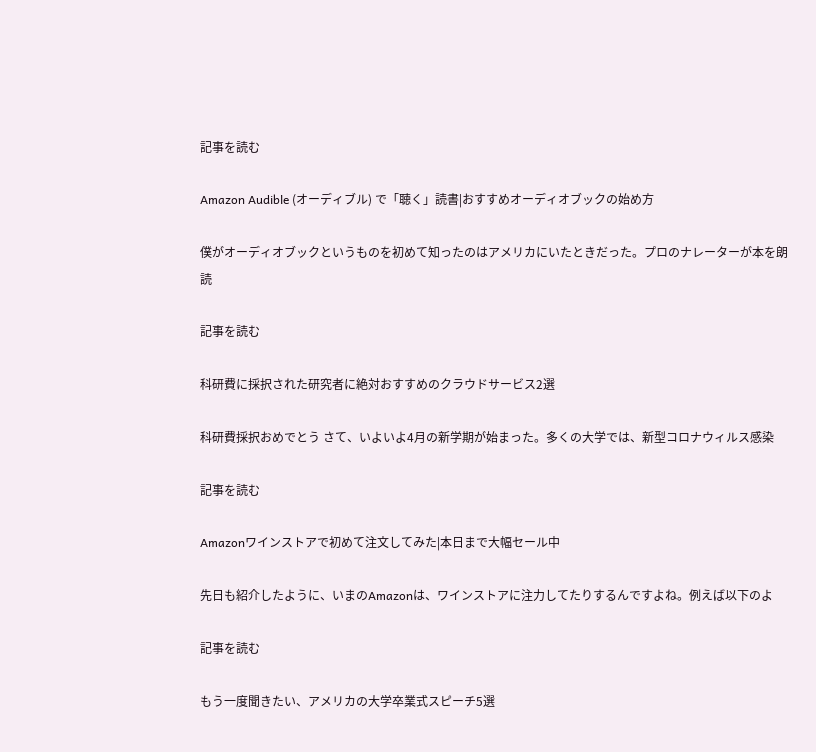記事を読む

Amazon Audible (オーディブル) で「聴く」読書|おすすめオーディオブックの始め方

僕がオーディオブックというものを初めて知ったのはアメリカにいたときだった。プロのナレーターが本を朗読

記事を読む

科研費に採択された研究者に絶対おすすめのクラウドサービス2選

科研費採択おめでとう さて、いよいよ4月の新学期が始まった。多くの大学では、新型コロナウィルス感染

記事を読む

Amazonワインストアで初めて注文してみた|本日まで大幅セール中

先日も紹介したように、いまのAmazonは、ワインストアに注力してたりするんですよね。例えば以下のよ

記事を読む

もう一度聞きたい、アメリカの大学卒業式スピーチ5選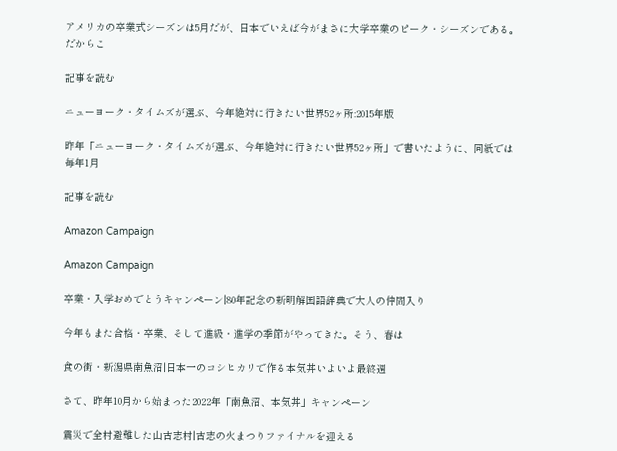アメリカの卒業式シーズンは5月だが、日本でいえば今がまさに大学卒業のピーク・シーズンである。だからこ

記事を読む

ニューヨーク・タイムズが選ぶ、今年絶対に行きたい世界52ヶ所:2015年版

昨年「ニューヨーク・タイムズが選ぶ、今年絶対に行きたい世界52ヶ所」で書いたように、同紙では毎年1月

記事を読む

Amazon Campaign

Amazon Campaign

卒業・入学おめでとうキャンペーン|80年記念の新明解国語辞典で大人の仲間入り

今年もまた合格・卒業、そして進級・進学の季節がやってきた。そう、春は

食の街・新潟県南魚沼|日本一のコシヒカリで作る本気丼いよいよ最終週

さて、昨年10月から始まった2022年「南魚沼、本気丼」キャンペーン

震災で全村避難した山古志村|古志の火まつりファイナルを迎える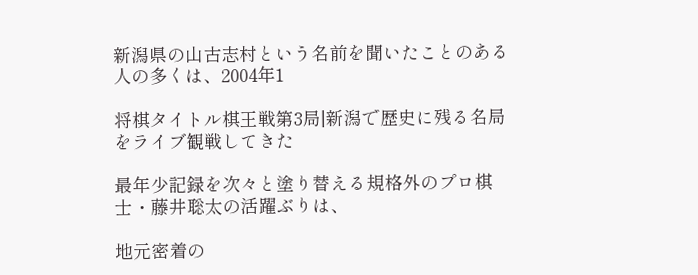新潟県の山古志村という名前を聞いたことのある人の多くは、2004年1

将棋タイトル棋王戦第3局|新潟で歴史に残る名局をライブ観戦してきた

最年少記録を次々と塗り替える規格外のプロ棋士・藤井聡太の活躍ぶりは、

地元密着の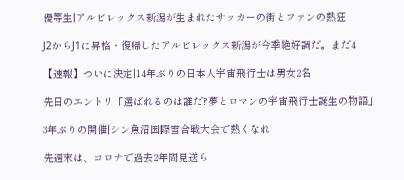優等生|アルビレックス新潟が生まれたサッカーの街とファンの熱狂

J2からJ1に昇格・復帰したアルビレックス新潟が今季絶好調だ。まだ4

【速報】ついに決定|14年ぶりの日本人宇宙飛行士は男女2名

先日のエントリ「選ばれるのは誰だ?夢とロマンの宇宙飛行士誕生の物語」

3年ぶりの開催|シン魚沼国際雪合戦大会で熱くなれ

先週末は、コロナで過去2年間見送ら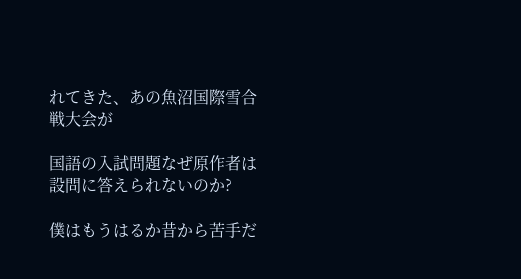れてきた、あの魚沼国際雪合戦大会が

国語の入試問題なぜ原作者は設問に答えられないのか?

僕はもうはるか昔から苦手だ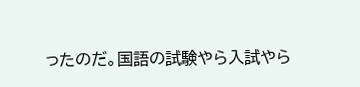ったのだ。国語の試験やら入試やら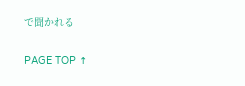で聞かれる

PAGE TOP ↑